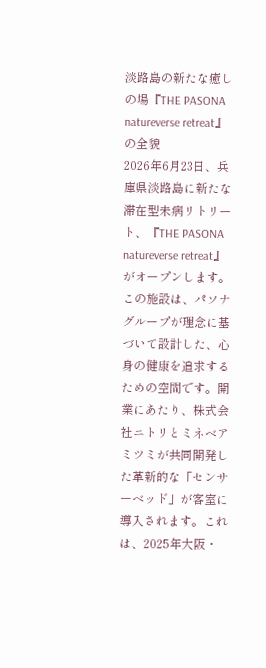淡路島の新たな癒しの場『THE PASONA natureverse retreat』の全貌
2026年6月23日、兵庫県淡路島に新たな滞在型未病リトリート、『THE PASONA natureverse retreat』がオープンします。この施設は、パソナグループが理念に基づいて設計した、心身の健康を追求するための空間です。開業にあたり、株式会社ニトリとミネベアミツミが共同開発した革新的な「センサーベッド」が客室に導入されます。これは、2025年大阪・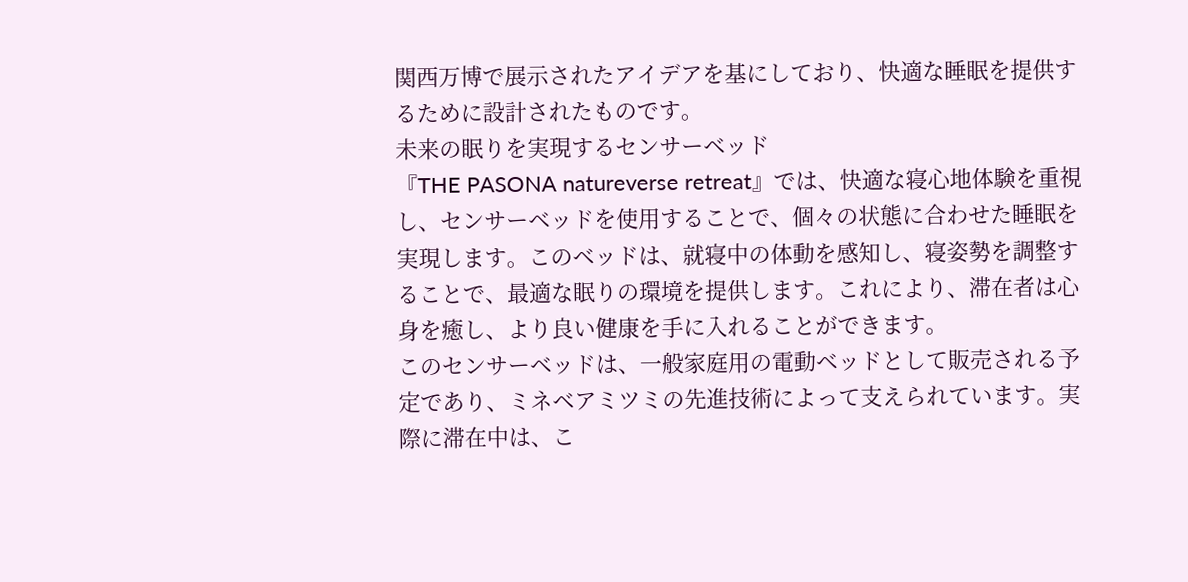関西万博で展示されたアイデアを基にしており、快適な睡眠を提供するために設計されたものです。
未来の眠りを実現するセンサーベッド
『THE PASONA natureverse retreat』では、快適な寝心地体験を重視し、センサーベッドを使用することで、個々の状態に合わせた睡眠を実現します。このベッドは、就寝中の体動を感知し、寝姿勢を調整することで、最適な眠りの環境を提供します。これにより、滞在者は心身を癒し、より良い健康を手に入れることができます。
このセンサーベッドは、一般家庭用の電動ベッドとして販売される予定であり、ミネベアミツミの先進技術によって支えられています。実際に滞在中は、こ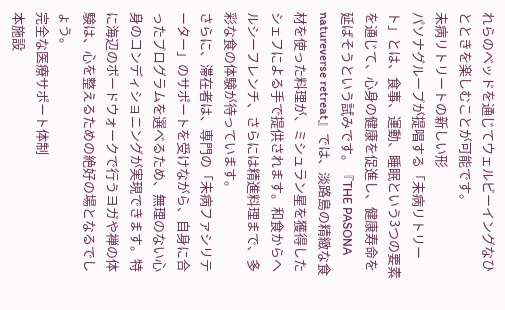れらのベッドを通じてウェルビーイングなひとときを楽しむことが可能です。
未病リトリートの新しい形
パソナグループが提唱する「未病リトリート」とは、食事、運動、睡眠という3つの要素を通じて、心身の健康を促進し、健康寿命を延ばそうという試みです。『THE PASONA natureverse retreat』では、淡路島の精緻な食材を使った料理が、ミシュラン星を獲得したシェフによる手で提供されます。和食からヘルシーフレンチ、さらには精進料理まで、多彩な食の体験が待っています。
さらに、滞在者は、専門の「未病ファシリテーター」のサポートを受けながら、自身に合ったプログラムを選べるため、無理のない心身のコンディショニングが実現できます。特に海辺のボードウォークで行うヨガや禅の体験は、心を整えるための絶好の場となるでしょう。
完全な医療サポート体制
本施設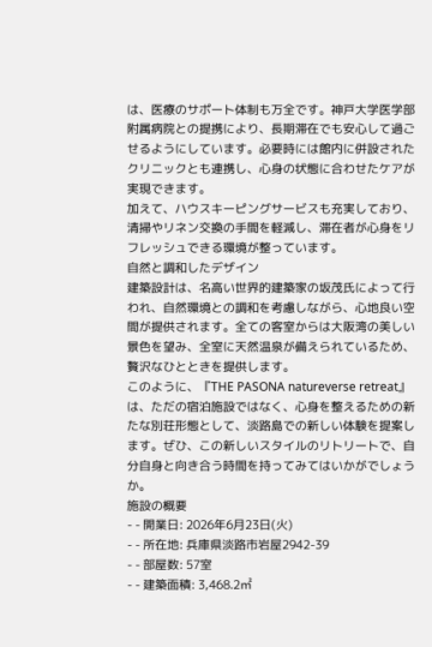は、医療のサポート体制も万全です。神戸大学医学部附属病院との提携により、長期滞在でも安心して過ごせるようにしています。必要時には館内に併設されたクリニックとも連携し、心身の状態に合わせたケアが実現できます。
加えて、ハウスキーピングサービスも充実しており、清掃やリネン交換の手間を軽減し、滞在者が心身をリフレッシュできる環境が整っています。
自然と調和したデザイン
建築設計は、名高い世界的建築家の坂茂氏によって行われ、自然環境との調和を考慮しながら、心地良い空間が提供されます。全ての客室からは大阪湾の美しい景色を望み、全室に天然温泉が備えられているため、贅沢なひとときを提供します。
このように、『THE PASONA natureverse retreat』は、ただの宿泊施設ではなく、心身を整えるための新たな別荘形態として、淡路島での新しい体験を提案します。ぜひ、この新しいスタイルのリトリートで、自分自身と向き合う時間を持ってみてはいかがでしょうか。
施設の概要
- - 開業日: 2026年6月23日(火)
- - 所在地: 兵庫県淡路市岩屋2942-39
- - 部屋数: 57室
- - 建築面積: 3,468.2㎡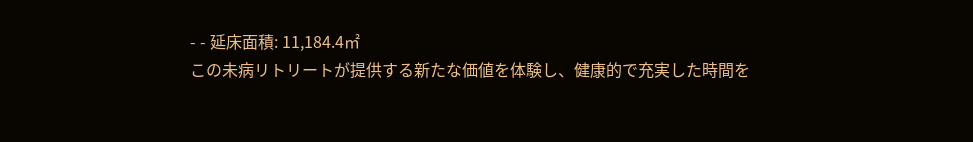- - 延床面積: 11,184.4㎡
この未病リトリートが提供する新たな価値を体験し、健康的で充実した時間を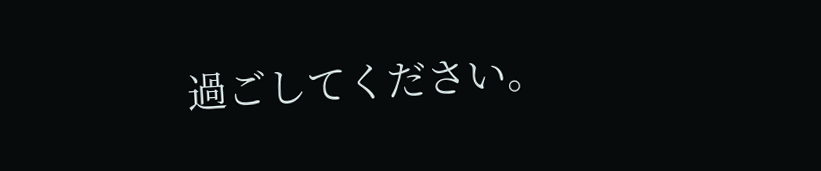過ごしてください。